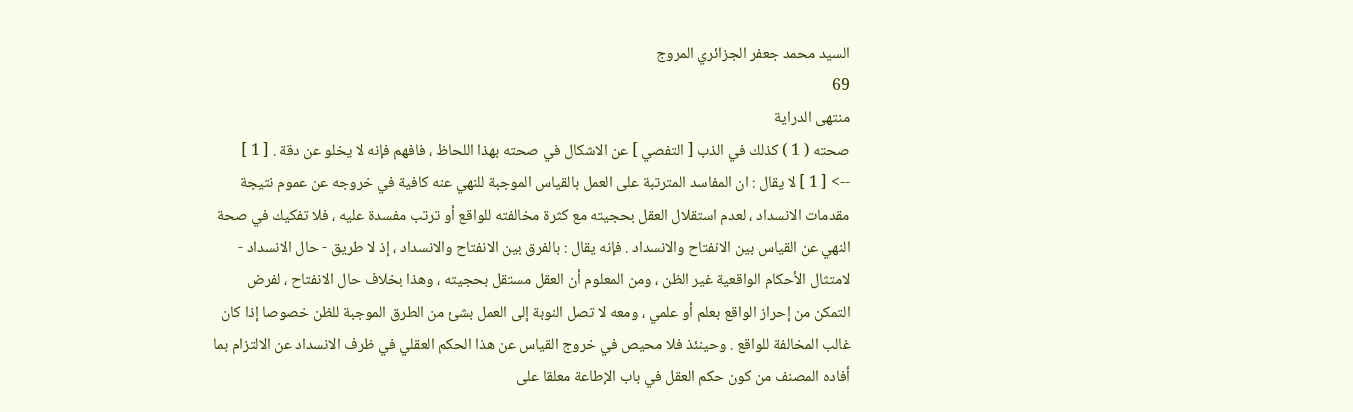السيد محمد جعفر الجزائري المروج
69
منتهى الدراية
صحته ( 1 ) كذلك في الذب [ التفصي ] عن الاشكال في صحته بهذا اللحاظ ، فافهم فإنه لا يخلو عن دقة . [ 1 ]
--> [ 1 ] لا يقال : ان المفاسد المترتبة على العمل بالقياس الموجبة للنهي عنه كافية في خروجه عن عموم نتيجة مقدمات الانسداد ، لعدم استقلال العقل بحجيته مع كثرة مخالفته للواقع أو ترتب مفسدة عليه ، فلا تفكيك في صحة النهي عن القياس بين الانفتاح والانسداد . فإنه يقال : بالفرق بين الانفتاح والانسداد ، إذ لا طريق - حال الانسداد - لامتثال الأحكام الواقعية غير الظن ، ومن المعلوم أن العقل مستقل بحجيته ، وهذا بخلاف حال الانفتاح ، لفرض التمكن من إحراز الواقع بعلم أو علمي ، ومعه لا تصل النوبة إلى العمل بشئ من الطرق الموجبة للظن خصوصا إذا كان غالب المخالفة للواقع . وحينئذ فلا محيص في خروج القياس عن هذا الحكم العقلي في ظرف الانسداد عن الالتزام بما أفاده المصنف من كون حكم العقل في باب الإطاعة معلقا على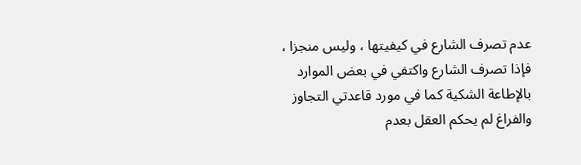عدم تصرف الشارع في كيفيتها ، وليس منجزا ، فإذا تصرف الشارع واكتفي في بعض الموارد بالإطاعة الشكية كما في مورد قاعدتي التجاوز والفراغ لم يحكم العقل بعدم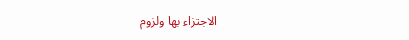الاجتزاء بها ولزوم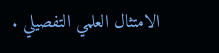الامتثال العلمي التفصيلي .